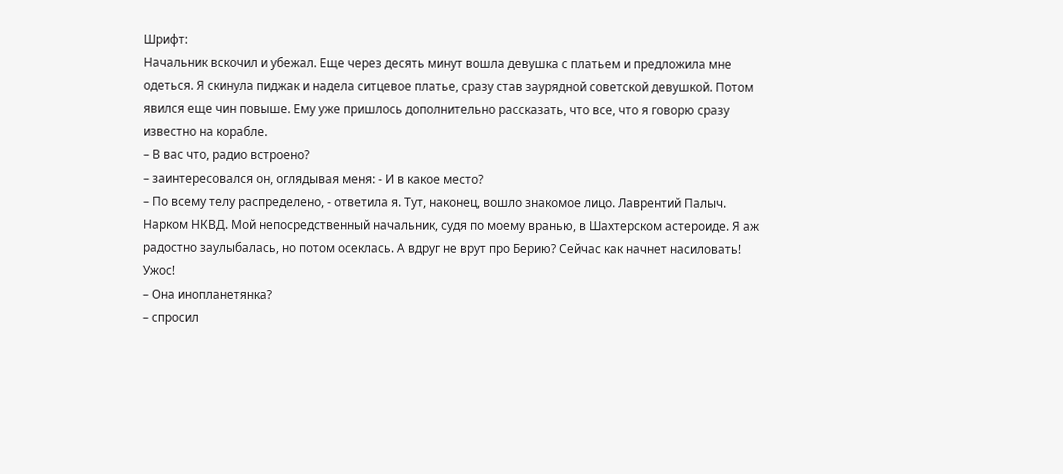Шрифт:
Начальник вскочил и убежал. Еще через десять минут вошла девушка с платьем и предложила мне одеться. Я скинула пиджак и надела ситцевое платье, сразу став заурядной советской девушкой. Потом явился еще чин повыше. Ему уже пришлось дополнительно рассказать, что все, что я говорю сразу известно на корабле.
– В вас что, радио встроено?
– заинтересовался он, оглядывая меня: - И в какое место?
– По всему телу распределено, - ответила я. Тут, наконец, вошло знакомое лицо. Лаврентий Палыч. Нарком НКВД. Мой непосредственный начальник, судя по моему вранью, в Шахтерском астероиде. Я аж радостно заулыбалась, но потом осеклась. А вдруг не врут про Берию? Сейчас как начнет насиловать! Ужос!
– Она инопланетянка?
– спросил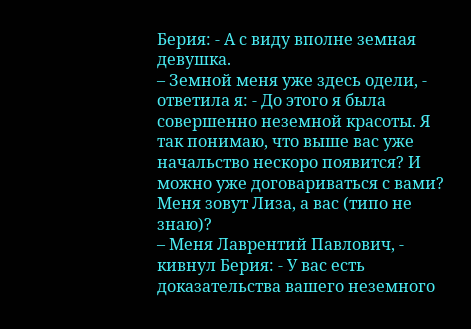Берия: - А с виду вполне земная девушка.
– Земной меня уже здесь одели, - ответила я: - До этого я была совершенно неземной красоты. Я так понимаю, что выше вас уже начальство нескоро появится? И можно уже договариваться с вами? Меня зовут Лиза, а вас (типо не знаю)?
– Меня Лаврентий Павлович, - кивнул Берия: - У вас есть доказательства вашего неземного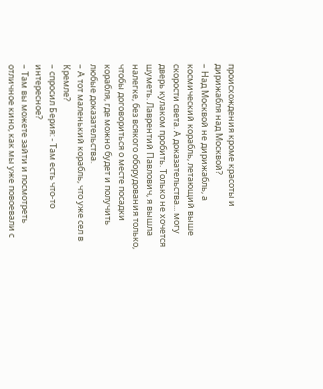происхождения кроме красоты и дирижабля над Москвой?
– Над Москвой не дирижабль, а космический корабль, летающий выше скорости света. А доказательства... могу дверь кулаком пробить. Только не хочется шуметь. Лаврентий Павлович, я вышла налегке, без всякого оборудования только, чтобы договориться о месте посадки корабля, где можно будет и получить любые доказательства.
– А тот маленький корабль, что уже сел в Кремле?
– спросил Берия: - Там есть что-то интересное?
– Там вы можете зайти и посмотреть отличное кино, как мы уже повоевали с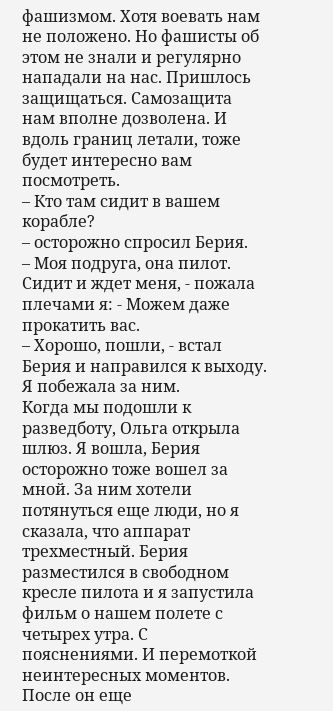фашизмом. Хотя воевать нам не положено. Но фашисты об этом не знали и регулярно нападали на нас. Пришлось защищаться. Самозащита нам вполне дозволена. И вдоль границ летали, тоже будет интересно вам посмотреть.
– Кто там сидит в вашем корабле?
– осторожно спросил Берия.
– Моя подруга, она пилот. Сидит и ждет меня, - пожала плечами я: - Можем даже прокатить вас.
– Хорошо, пошли, - встал Берия и направился к выходу. Я побежала за ним.
Когда мы подошли к разведботу, Ольга открыла шлюз. Я вошла, Берия осторожно тоже вошел за мной. За ним хотели потянуться еще люди, но я сказала, что аппарат трехместный. Берия разместился в свободном кресле пилота и я запустила фильм о нашем полете с четырех утра. С пояснениями. И перемоткой неинтересных моментов. После он еще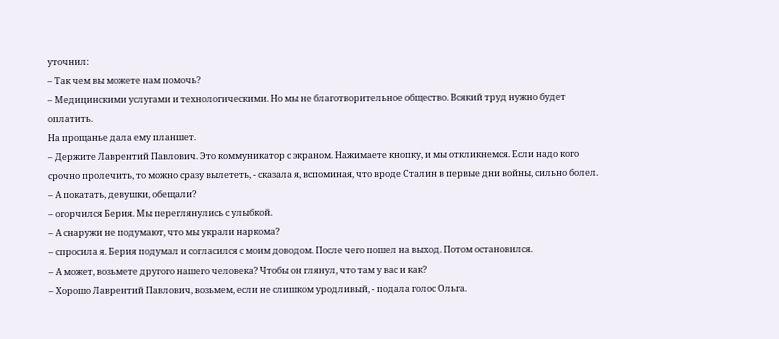уточнил:
– Так чем вы можете нам помочь?
– Медицинскими услугами и технологическими. Но мы не благотворительное общество. Всякий труд нужно будет оплатить.
На прощанье дала ему планшет.
– Держите Лаврентий Павлович. Это коммуникатор с экраном. Нажимаете кнопку, и мы откликнемся. Если надо кого срочно пролечить, то можно сразу вылететь, - сказала я, вспоминая, что вроде Сталин в первые дни войны, сильно болел.
– А покатать, девушки, обещали?
– огорчился Берия. Мы переглянулись с улыбкой.
– А снаружи не подумают, что мы украли наркома?
– спросила я. Берия подумал и согласился с моим доводом. После чего пошел на выход. Потом остановился.
– А может, возьмете другого нашего человека? Чтобы он глянул, что там у вас и как?
– Хорошо Лаврентий Павлович, возьмем, если не слишком уродливый, - подала голос Ольга.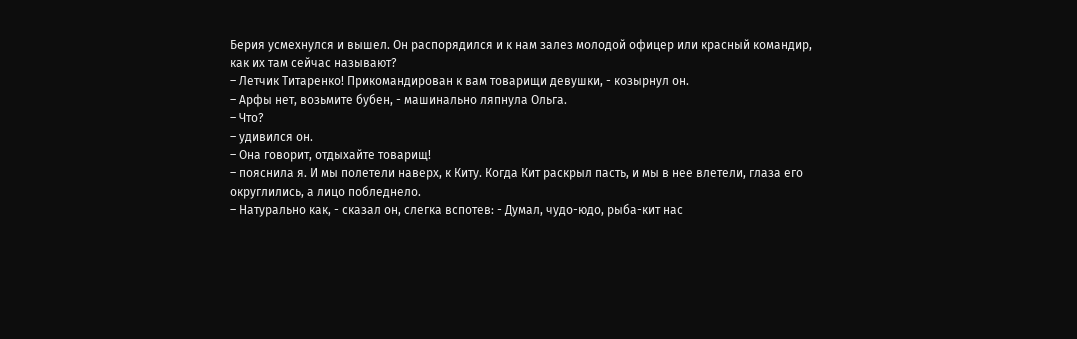Берия усмехнулся и вышел. Он распорядился и к нам залез молодой офицер или красный командир, как их там сейчас называют?
– Летчик Титаренко! Прикомандирован к вам товарищи девушки, - козырнул он.
– Арфы нет, возьмите бубен, - машинально ляпнула Ольга.
– Что?
– удивился он.
– Она говорит, отдыхайте товарищ!
– пояснила я. И мы полетели наверх, к Киту. Когда Кит раскрыл пасть, и мы в нее влетели, глаза его округлились, а лицо побледнело.
– Натурально как, - сказал он, слегка вспотев: - Думал, чудо-юдо, рыба-кит нас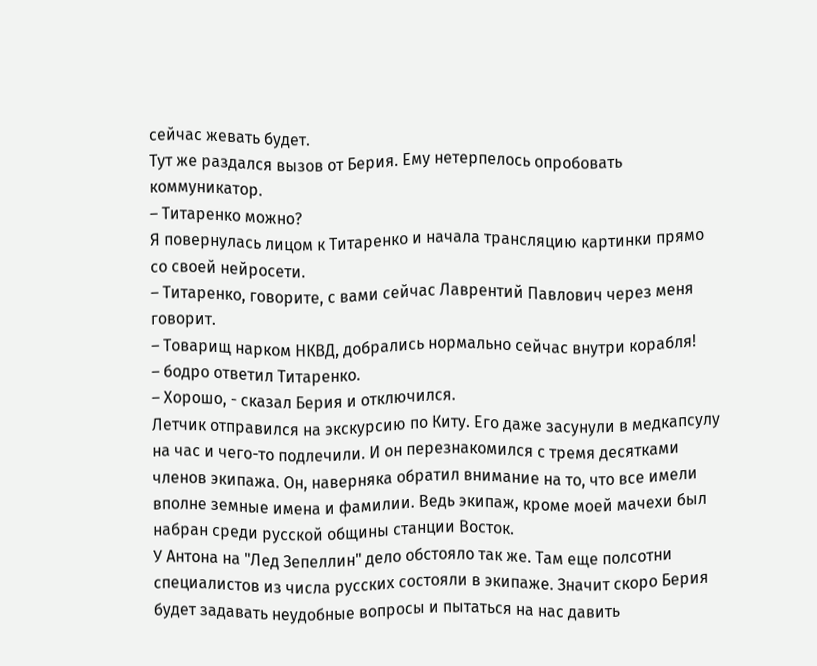сейчас жевать будет.
Тут же раздался вызов от Берия. Ему нетерпелось опробовать коммуникатор.
– Титаренко можно?
Я повернулась лицом к Титаренко и начала трансляцию картинки прямо со своей нейросети.
– Титаренко, говорите, с вами сейчас Лаврентий Павлович через меня говорит.
– Товарищ нарком НКВД, добрались нормально сейчас внутри корабля!
– бодро ответил Титаренко.
– Хорошо, - сказал Берия и отключился.
Летчик отправился на экскурсию по Киту. Его даже засунули в медкапсулу на час и чего-то подлечили. И он перезнакомился с тремя десятками членов экипажа. Он, наверняка обратил внимание на то, что все имели вполне земные имена и фамилии. Ведь экипаж, кроме моей мачехи был набран среди русской общины станции Восток.
У Антона на "Лед Зепеллин" дело обстояло так же. Там еще полсотни специалистов из числа русских состояли в экипаже. Значит скоро Берия будет задавать неудобные вопросы и пытаться на нас давить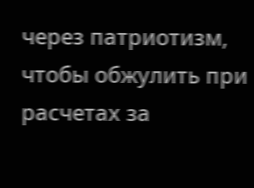через патриотизм, чтобы обжулить при расчетах за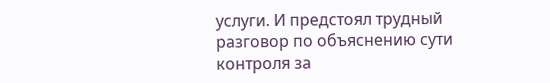услуги. И предстоял трудный разговор по объяснению сути контроля за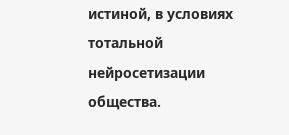истиной, в условиях тотальной нейросетизации общества.